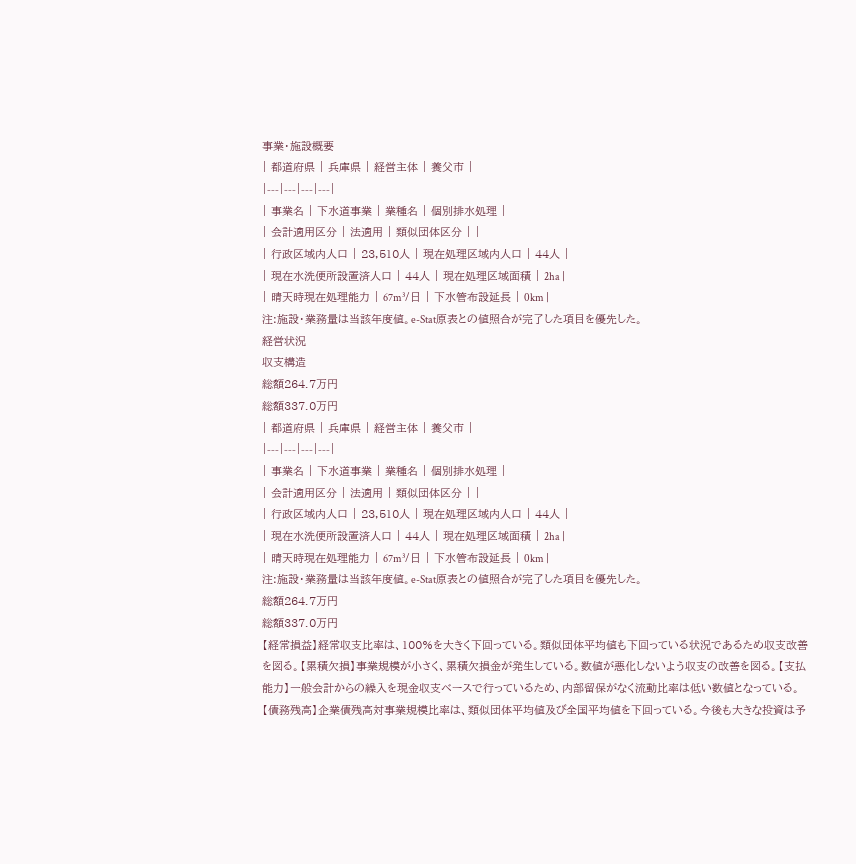事業・施設概要
| 都道府県 | 兵庫県 | 経営主体 | 養父市 |
|---|---|---|---|
| 事業名 | 下水道事業 | 業種名 | 個別排水処理 |
| 会計適用区分 | 法適用 | 類似団体区分 | |
| 行政区域内人口 | 23,510人 | 現在処理区域内人口 | 44人 |
| 現在水洗便所設置済人口 | 44人 | 現在処理区域面積 | 2ha |
| 晴天時現在処理能力 | 67m³/日 | 下水管布設延長 | 0km |
注:施設・業務量は当該年度値。e-Stat原表との値照合が完了した項目を優先した。
経営状況
収支構造
総額264.7万円
総額337.0万円
| 都道府県 | 兵庫県 | 経営主体 | 養父市 |
|---|---|---|---|
| 事業名 | 下水道事業 | 業種名 | 個別排水処理 |
| 会計適用区分 | 法適用 | 類似団体区分 | |
| 行政区域内人口 | 23,510人 | 現在処理区域内人口 | 44人 |
| 現在水洗便所設置済人口 | 44人 | 現在処理区域面積 | 2ha |
| 晴天時現在処理能力 | 67m³/日 | 下水管布設延長 | 0km |
注:施設・業務量は当該年度値。e-Stat原表との値照合が完了した項目を優先した。
総額264.7万円
総額337.0万円
【経常損益】経常収支比率は、100%を大きく下回っている。類似団体平均値も下回っている状況であるため収支改善を図る。【累積欠損】事業規模が小さく、累積欠損金が発生している。数値が悪化しないよう収支の改善を図る。【支払能力】一般会計からの繰入を現金収支ベースで行っているため、内部留保がなく流動比率は低い数値となっている。【債務残高】企業債残高対事業規模比率は、類似団体平均値及び全国平均値を下回っている。今後も大きな投資は予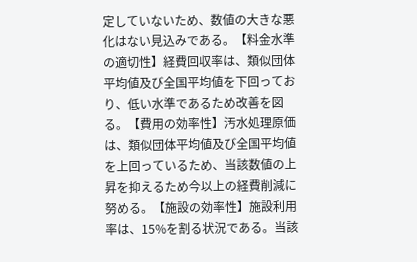定していないため、数値の大きな悪化はない見込みである。【料金水準の適切性】経費回収率は、類似団体平均値及び全国平均値を下回っており、低い水準であるため改善を図る。【費用の効率性】汚水処理原価は、類似団体平均値及び全国平均値を上回っているため、当該数値の上昇を抑えるため今以上の経費削減に努める。【施設の効率性】施設利用率は、15%を割る状況である。当該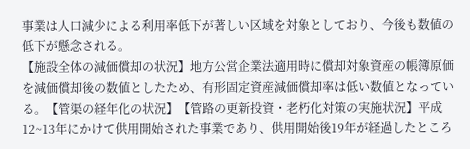事業は人口減少による利用率低下が著しい区域を対象としており、今後も数値の低下が懸念される。
【施設全体の減価償却の状況】地方公営企業法適用時に償却対象資産の帳簿原価を減価償却後の数値としたため、有形固定資産減価償却率は低い数値となっている。【管渠の経年化の状況】【管路の更新投資・老朽化対策の実施状況】平成12~13年にかけて供用開始された事業であり、供用開始後19年が経過したところ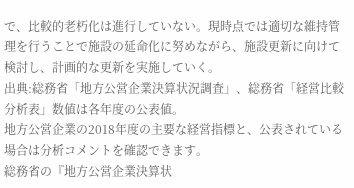で、比較的老朽化は進行していない。現時点では適切な維持管理を行うことで施設の延命化に努めながら、施設更新に向けて検討し、計画的な更新を実施していく。
出典:総務省「地方公営企業決算状況調査」、総務省「経営比較分析表」数値は各年度の公表値。
地方公営企業の2018年度の主要な経営指標と、公表されている場合は分析コメントを確認できます。
総務省の『地方公営企業決算状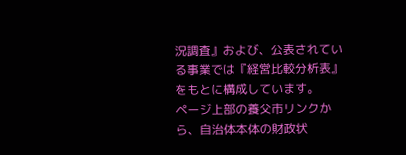況調査』および、公表されている事業では『経営比較分析表』をもとに構成しています。
ページ上部の養父市リンクから、自治体本体の財政状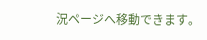況ページへ移動できます。